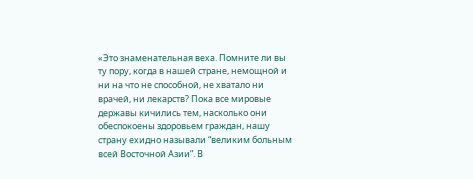«Это знаменательная веха. Помните ли вы ту пору, когда в нашей стране, немощной и ни на что не способной, не хватало ни врачей, ни лекарств? Пока все мировые державы кичились тем, насколько они обеспокоены здоровьем граждан, нашу страну ехидно называли “великим больным всей Восточной Азии”. В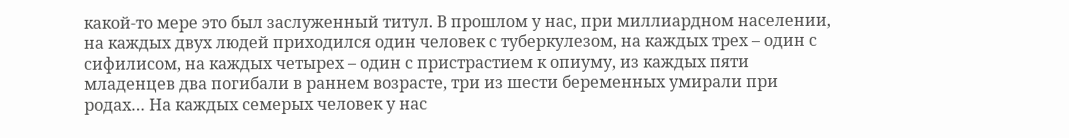какой-то мере это был заслуженный титул. В прошлом у нас, при миллиардном населении, на каждых двух людей приходился один человек с туберкулезом, на каждых трех – один с сифилисом, на каждых четырех – один с пристрастием к опиуму, из каждых пяти младенцев два погибали в раннем возрасте, три из шести беременных умирали при родах… На каждых семерых человек у нас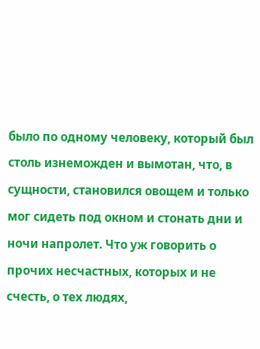было по одному человеку, который был столь изнеможден и вымотан, что, в сущности, становился овощем и только мог сидеть под окном и стонать дни и ночи напролет. Что уж говорить о прочих несчастных, которых и не счесть, о тех людях,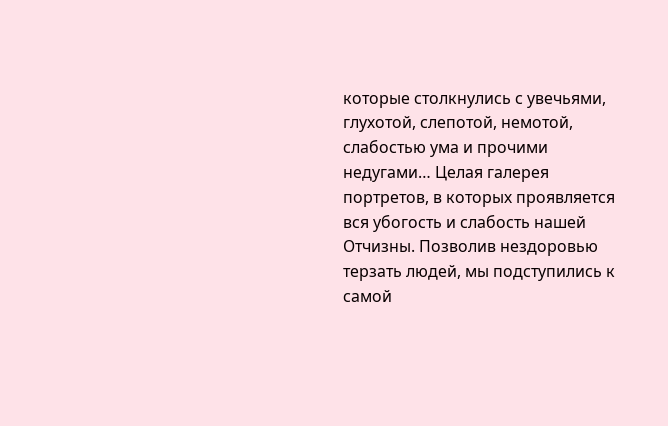которые столкнулись с увечьями, глухотой, слепотой, немотой, слабостью ума и прочими недугами… Целая галерея портретов, в которых проявляется вся убогость и слабость нашей Отчизны. Позволив нездоровью терзать людей, мы подступились к самой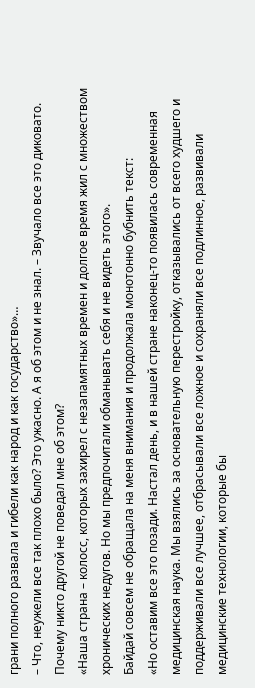грани полного развала и гибели как народ и как государство»…
– Что, неужели все так плохо было? Это ужасно. А я об этом и не знал. – Звучало все это диковато. Почему никто другой не поведал мне об этом?
«Наша страна – колосс, которых захирел с незапамятных времен и долгое время жил с множеством хронических недугов. Но мы предпочитали обманывать себя и не видеть этого».
Байдай совсем не обращала на меня внимания и продолжала монотонно бубнить текст:
«Но оставим все это позади. Настал день, и в нашей стране наконец-то появилась современная медицинская наука. Мы взялись за основательную перестройку, отказывались от всего худшего и поддерживали все лучшее, отбрасывали все ложное и сохраняли все подлинное, развивали медицинские технологии, которые бы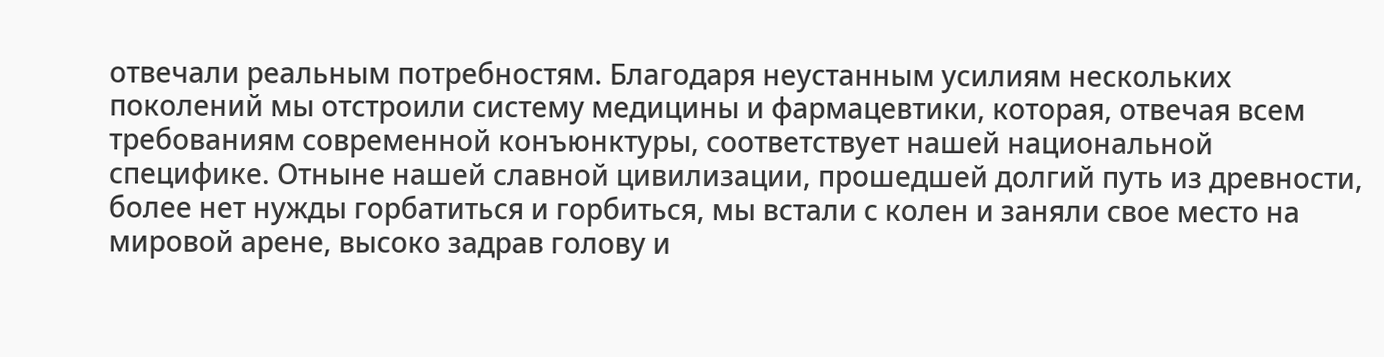отвечали реальным потребностям. Благодаря неустанным усилиям нескольких поколений мы отстроили систему медицины и фармацевтики, которая, отвечая всем требованиям современной конъюнктуры, соответствует нашей национальной специфике. Отныне нашей славной цивилизации, прошедшей долгий путь из древности, более нет нужды горбатиться и горбиться, мы встали с колен и заняли свое место на мировой арене, высоко задрав голову и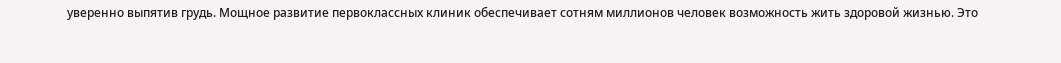уверенно выпятив грудь. Мощное развитие первоклассных клиник обеспечивает сотням миллионов человек возможность жить здоровой жизнью. Это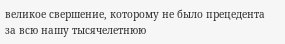великое свершение, которому не было прецедента за всю нашу тысячелетнюю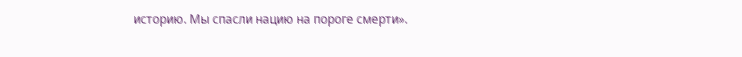историю. Мы спасли нацию на пороге смерти».